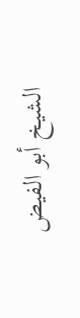الشيخ أبو الفيض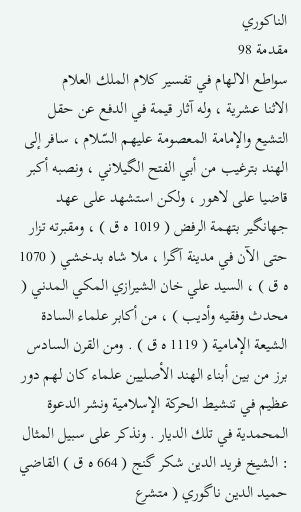الناكوري
مقدمة 98
سواطع الالهام في تفسير كلام الملك العلام
الاثنا عشرية ، وله آثار قيمة في الدفع عن حقل التشيع والإمامة المعصومة عليهم السّلام ، سافر إلى الهند بترغيب من أبي الفتح الگيلاني ، ونصبه أكبر قاضيا على لاهور ، ولكن استشهد على عهد جهانگير بتهمة الرفض ( 1019 ه ق ) ، ومقبرته تزار حتى الآن في مدينة آگرا ، ملا شاه بدخشي ( 1070 ه ق ) ، السيد علي خان الشيرازي المكي المدني ( محدث وفقيه وأديب ) ، من أكابر علماء السادة الشيعة الإمامية ( 1119 ه ق ) . ومن القرن السادس برز من بين أبناء الهند الأصليين علماء كان لهم دور عظيم في تنشيط الحركة الإسلامية ونشر الدعوة المحمدية في تلك الديار . ونذكر على سبيل المثال : الشيخ فريد الدين شكر گنج ( 664 ه ق ) القاضي حميد الدين ناگوري ( متشرع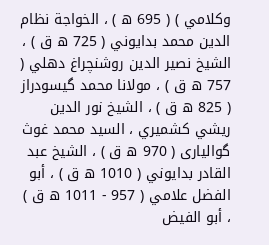وكلامي ) ( 695 ه ) ، الخواجة نظام الدين محمد بدايوني ( 725 ه ق ) ، الشيخ نصير الدين روشنچراغ دهلي ( 757 ه ق ) ، مولانا محمد گيسودراز ( 825 ه ق ) ، الشيخ نور الدين ريشي كشميري ، السيد محمد غوث گواليارى ( 970 ه ق ) ، الشيخ عبد القادر بدايوني ( 1010 ه ق ) ، أبو الفضل علامي ( 957 - 1011 ه ق ) ، أبو الفيض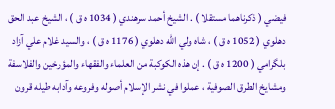فيضي ( ذكرناهما مستقلا ) . الشيخ أحمد سرهندي ( 1034 ه ق ) ، الشيخ عبد الحق دهلوي ( 1052 ه ق ) ، شاه ولي اللّه دهلوي ( 1176 ه ق ) ، والسيد غلام علي آزاد بلگرامي ( 1200 ه ق ) . إن هذه الكوكبة من العلماء والفقهاء والمؤرخين والفلاسفة ومشايخ الطرق الصوفية ، عملوا في نشر الإسلام أصوله وفروعه وآدابه طيله قرون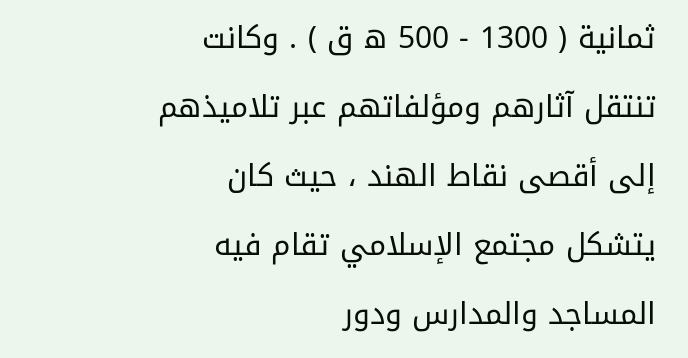ثمانية ( 1300 - 500 ه ق ) . وكانت تنتقل آثارهم ومؤلفاتهم عبر تلاميذهم إلى أقصى نقاط الهند ، حيث كان يتشكل مجتمع الإسلامي تقام فيه المساجد والمدارس ودور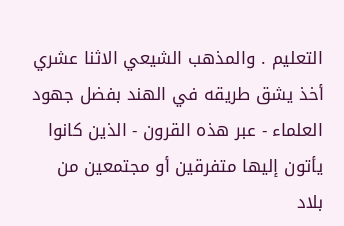التعليم . والمذهب الشيعي الاثنا عشري أخذ يشق طريقه في الهند بفضل جهود العلماء - عبر هذه القرون - الذين كانوا يأتون إليها متفرقين أو مجتمعين من بلاد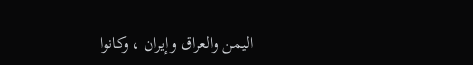اليمن والعراق وإيران ، وكانوا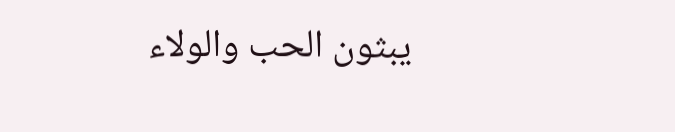يبثون الحب والولاء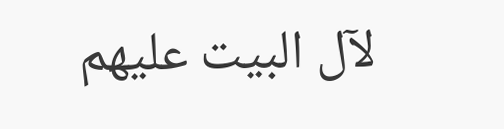لآل البيت عليهم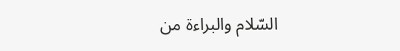السّلام والبراءة من